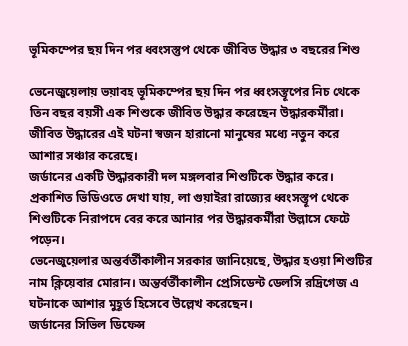ভূমিকম্পের ছয় দিন পর ধ্বংসস্তুপ থেকে জীবিত উদ্ধার ৩ বছরের শিশু

ভেনেজুয়েলায় ভয়াবহ ভূমিকম্পের ছয় দিন পর ধ্বংসস্তূপের নিচ থেকে তিন বছর বয়সী এক শিশুকে জীবিত উদ্ধার করেছেন উদ্ধারকর্মীরা। জীবিত উদ্ধারের এই ঘটনা স্বজন হারানো মানুষের মধ্যে নতুন করে আশার সঞ্চার করেছে।
জর্ডানের একটি উদ্ধারকারী দল মঙ্গলবার শিশুটিকে উদ্ধার করে। প্রকাশিত ভিডিওতে দেখা যায়, লা গুয়াইরা রাজ্যের ধ্বংসস্তূপ থেকে শিশুটিকে নিরাপদে বের করে আনার পর উদ্ধারকর্মীরা উল্লাসে ফেটে পড়েন।
ভেনেজুয়েলার অন্তর্বর্তীকালীন সরকার জানিয়েছে, উদ্ধার হওয়া শিশুটির নাম ক্লিয়েবার মোরান। অন্তর্বর্তীকালীন প্রেসিডেন্ট ডেলসি রদ্রিগেজ এ ঘটনাকে আশার মুহূর্ত হিসেবে উল্লেখ করেছেন।
জর্ডানের সিভিল ডিফেন্স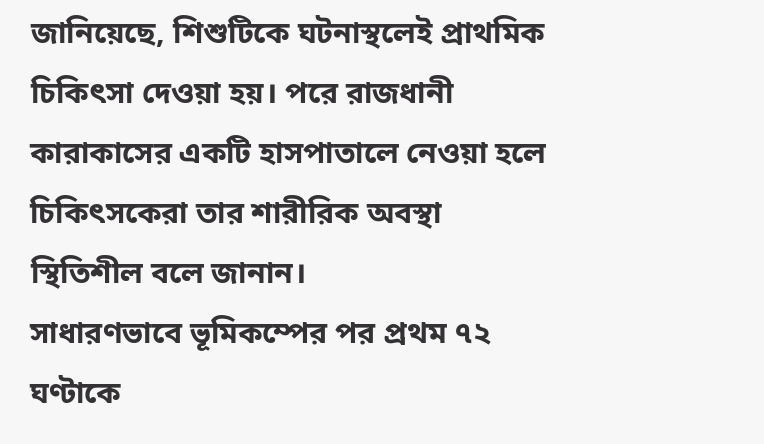জানিয়েছে, শিশুটিকে ঘটনাস্থলেই প্রাথমিক চিকিৎসা দেওয়া হয়। পরে রাজধানী কারাকাসের একটি হাসপাতালে নেওয়া হলে চিকিৎসকেরা তার শারীরিক অবস্থা স্থিতিশীল বলে জানান।
সাধারণভাবে ভূমিকম্পের পর প্রথম ৭২ ঘণ্টাকে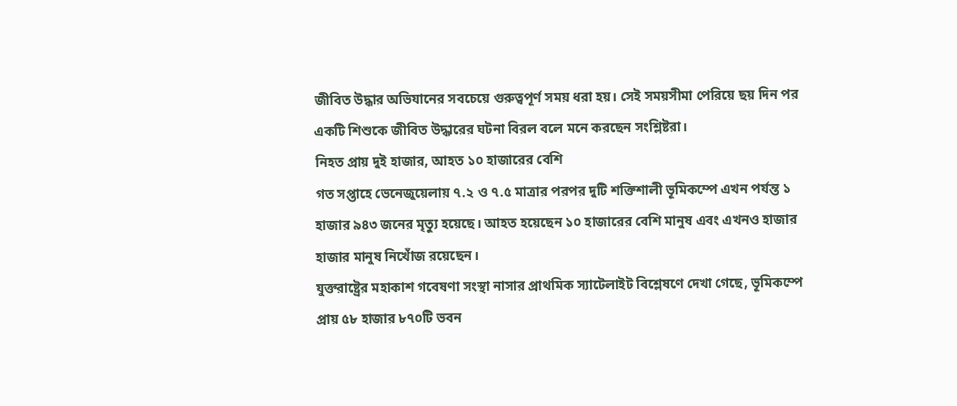জীবিত উদ্ধার অভিযানের সবচেয়ে গুরুত্বপূর্ণ সময় ধরা হয়। সেই সময়সীমা পেরিয়ে ছয় দিন পর একটি শিশুকে জীবিত উদ্ধারের ঘটনা বিরল বলে মনে করছেন সংশ্লিষ্টরা।
নিহত প্রায় দুই হাজার, আহত ১০ হাজারের বেশি
গত সপ্তাহে ভেনেজুয়েলায় ৭.২ ও ৭.৫ মাত্রার পরপর দুটি শক্তিশালী ভূমিকম্পে এখন পর্যন্ত ১ হাজার ৯৪৩ জনের মৃত্যু হয়েছে। আহত হয়েছেন ১০ হাজারের বেশি মানুষ এবং এখনও হাজার হাজার মানুষ নিখোঁজ রয়েছেন।
যুক্তরাষ্ট্রের মহাকাশ গবেষণা সংস্থা নাসার প্রাথমিক স্যাটেলাইট বিশ্লেষণে দেখা গেছে, ভূমিকম্পে প্রায় ৫৮ হাজার ৮৭০টি ভবন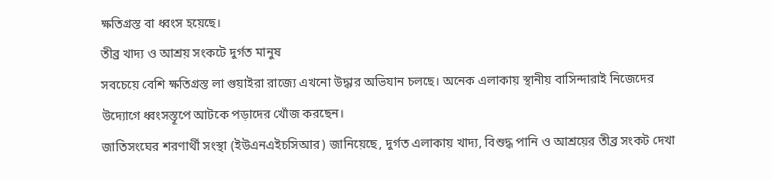ক্ষতিগ্রস্ত বা ধ্বংস হয়েছে।
তীব্র খাদ্য ও আশ্রয় সংকটে দুর্গত মানুষ
সবচেয়ে বেশি ক্ষতিগ্রস্ত লা গুয়াইরা রাজ্যে এখনো উদ্ধার অভিযান চলছে। অনেক এলাকায় স্থানীয় বাসিন্দারাই নিজেদের উদ্যোগে ধ্বংসস্তূপে আটকে পড়াদের খোঁজ করছেন।
জাতিসংঘের শরণার্থী সংস্থা (ইউএনএইচসিআর) জানিয়েছে, দুর্গত এলাকায় খাদ্য, বিশুদ্ধ পানি ও আশ্রয়ের তীব্র সংকট দেখা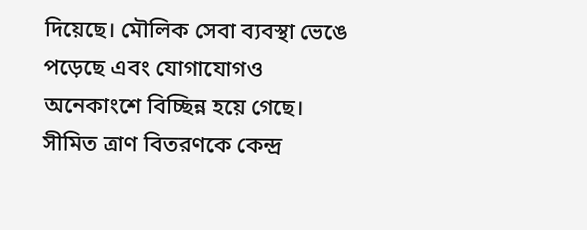দিয়েছে। মৌলিক সেবা ব্যবস্থা ভেঙে পড়েছে এবং যোগাযোগও অনেকাংশে বিচ্ছিন্ন হয়ে গেছে। সীমিত ত্রাণ বিতরণকে কেন্দ্র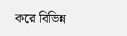করে বিভিন্ন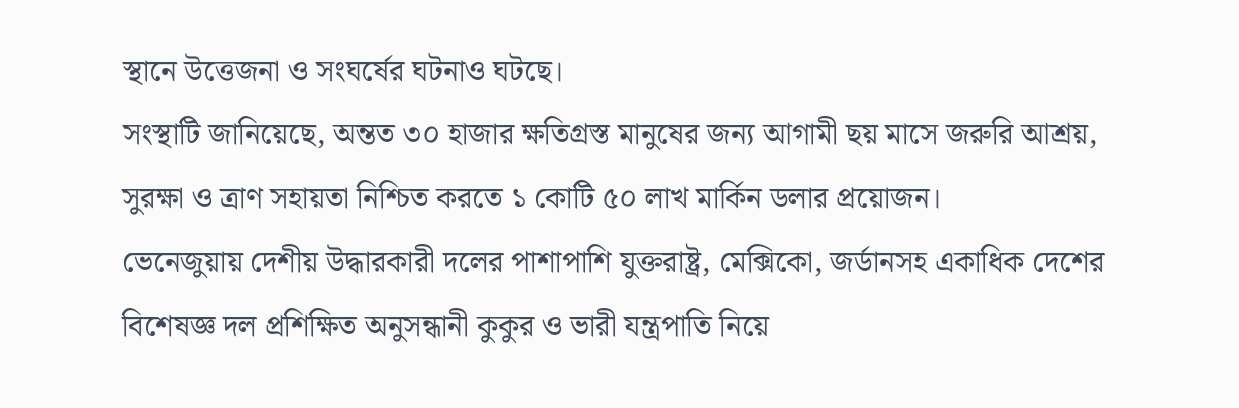স্থানে উত্তেজনা ও সংঘর্ষের ঘটনাও ঘটছে।
সংস্থাটি জানিয়েছে, অন্তত ৩০ হাজার ক্ষতিগ্রস্ত মানুষের জন্য আগামী ছয় মাসে জরুরি আশ্রয়, সুরক্ষা ও ত্রাণ সহায়তা নিশ্চিত করতে ১ কোটি ৫০ লাখ মার্কিন ডলার প্রয়োজন।
ভেনেজুয়ায় দেশীয় উদ্ধারকারী দলের পাশাপাশি যুক্তরাষ্ট্র, মেক্সিকো, জর্ডানসহ একাধিক দেশের বিশেষজ্ঞ দল প্রশিক্ষিত অনুসন্ধানী কুকুর ও ভারী যন্ত্রপাতি নিয়ে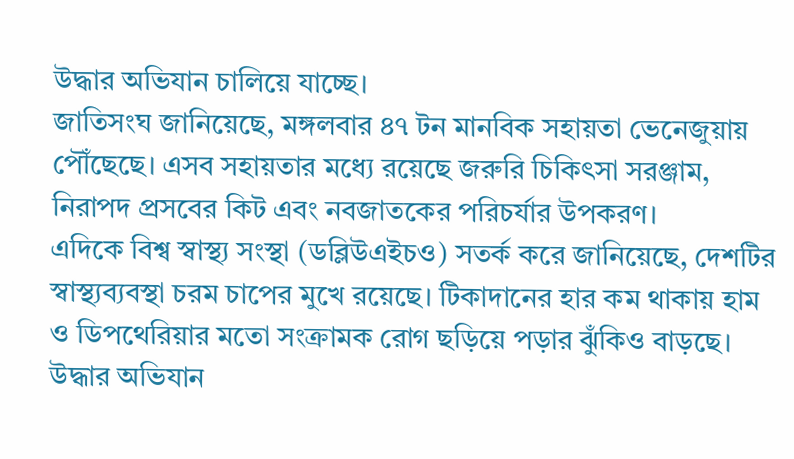উদ্ধার অভিযান চালিয়ে যাচ্ছে।
জাতিসংঘ জানিয়েছে, মঙ্গলবার ৪৭ টন মানবিক সহায়তা ভেনেজুয়ায় পৌঁছেছে। এসব সহায়তার মধ্যে রয়েছে জরুরি চিকিৎসা সরঞ্জাম, নিরাপদ প্রসবের কিট এবং নবজাতকের পরিচর্যার উপকরণ।
এদিকে বিশ্ব স্বাস্থ্য সংস্থা (ডব্লিউএইচও) সতর্ক করে জানিয়েছে, দেশটির স্বাস্থ্যব্যবস্থা চরম চাপের মুখে রয়েছে। টিকাদানের হার কম থাকায় হাম ও ডিপথেরিয়ার মতো সংক্রামক রোগ ছড়িয়ে পড়ার ঝুঁকিও বাড়ছে।
উদ্ধার অভিযান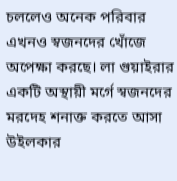চললেও অনেক পরিবার এখনও স্বজনদের খোঁজে অপেক্ষা করছে। লা গুয়াইরার একটি অস্থায়ী মর্গে স্বজনদের মরদেহ শনাক্ত করতে আসা উইলকার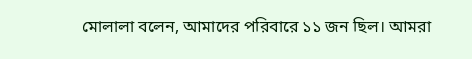মোলালা বলেন, আমাদের পরিবারে ১১ জন ছিল। আমরা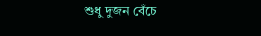শুধু দুজন বেঁচে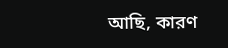আছি, কারণ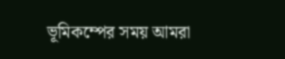ভূমিকম্পের সময় আমরা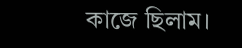কাজে ছিলাম।